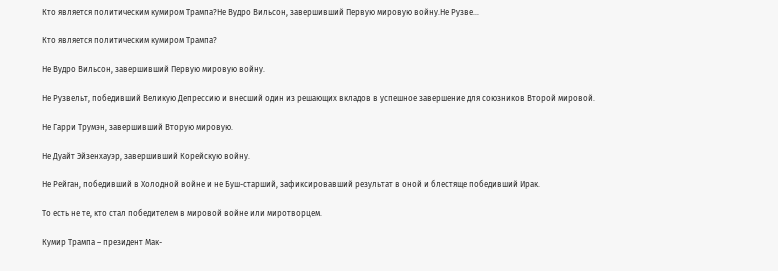Кто является политическим кумиром Трампа?Не Вудро Вильсон, завершивший Первую мировую войну.Не Рузве…

Кто является политическим кумиром Трампа?

Не Вудро Вильсон, завершивший Первую мировую войну.

Не Рузвельт, победивший Великую Депрессию и внесший один из решающих вкладов в успешное завершение для союзников Второй мировой.

Не Гарри Трумэн, завершивший Вторую мировую.

Не Дуайт Эйзенхауэр, завершивший Корейскую войну.

Не Рейган, победивший в Холодной войне и не Буш-старший, зафиксировавший результат в оной и блестяще победивший Ирак.

То есть не те, кто стал победителем в мировой войне или миротворцем.

Кумир Трампа – президент Мак-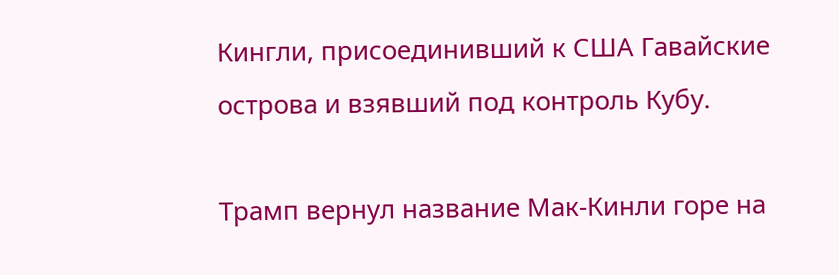Кингли, присоединивший к США Гавайские острова и взявший под контроль Кубу.

Трамп вернул название Мак-Кинли горе на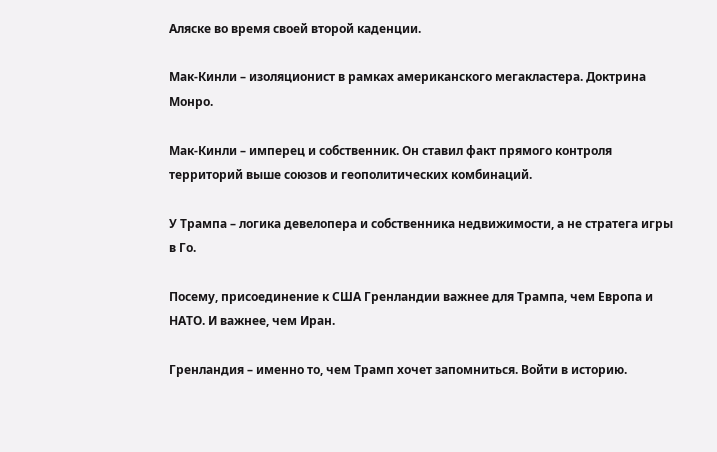Аляске во время своей второй каденции.

Мак-Кинли – изоляционист в рамках американского мегакластера. Доктрина Монро.

Мак-Кинли – имперец и собственник. Он ставил факт прямого контроля территорий выше союзов и геополитических комбинаций.

У Трампа – логика девелопера и собственника недвижимости, а не стратега игры в Го.

Посему, присоединение к США Гренландии важнее для Трампа, чем Европа и НАТО. И важнее, чем Иран.

Гренландия – именно то, чем Трамп хочет запомниться. Войти в историю.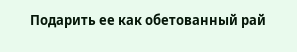Подарить ее как обетованный рай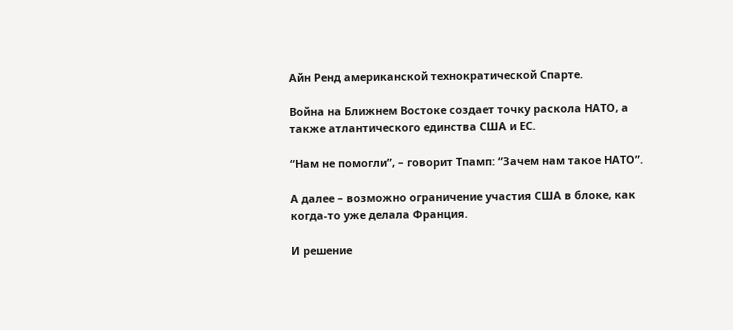Айн Ренд американской технократической Спарте.

Война на Ближнем Востоке создает точку раскола НАТО, а также атлантического единства США и ЕС.

“Нам не помогли”, – говорит Тпамп: “Зачем нам такое НАТО”.

А далее – возможно ограничение участия США в блоке, как когда-то уже делала Франция.

И решение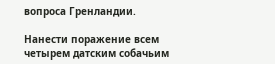вопроса Гренландии.

Нанести поражение всем четырем датским собачьим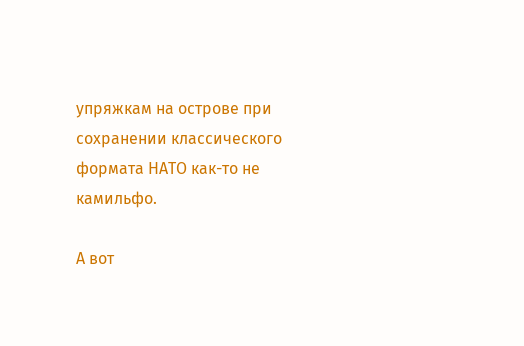упряжкам на острове при сохранении классического формата НАТО как-то не камильфо.

А вот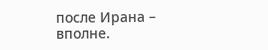после Ирана – вполне.